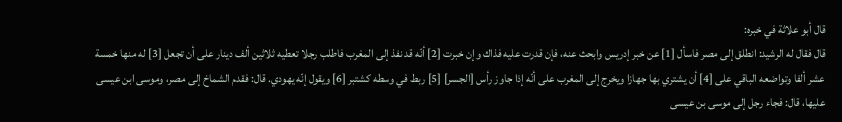قال أبو علاثة في خبره:
قال فقال له الرشيد: انطلق إلى مصر فاسأل [1] عن خبر إدريس وابحث عنه، فإن قدرت عليه فذاك وإن خبرت [2] أنّه قد نفذ إلى المغرب فاطلب رجلا تعطيه ثلاثين ألف دينار على أن تجعل [3] له منها خمسة عشر ألفا وتواضعه الباقي على [4] أن يشتري بها جهازا ويخرج إلى المغرب على أنّه إذا جاوز رأس [الجسر] [5] ربط في وسطه كشتبر [6] ويقول إنّه يهودي. قال: فقدم الشماخ إلى مصر، وموسى ابن عيسى عليها، قال: فجاء رجل إلى موسى بن عيسى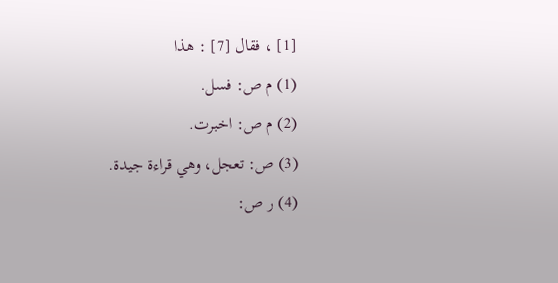[1] ، فقال [7] : هذا
(1) م ص: فسل.
(2) م ص: اخبرت.
(3) ص: تعجل، وهي قراءة جيدة.
(4) ر ص: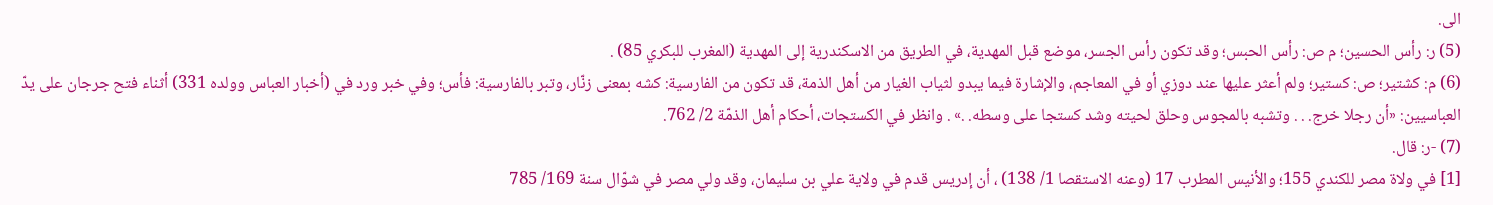الى.
(5) ر: رأس الحسين؛ م ص: رأس الحبس؛ وقد تكون رأس الجسر، موضع قبل المهدية، في الطريق من الاسكندرية إلى المهدية (المغرب للبكري 85) .
(6) م: كشتير؛ ص: كستير؛ ولم أعثر عليها عند دوزي أو في المعاجم، والإشارة فيما يبدو لثياب الغيار من أهل الذمة، قد تكون من الفارسية: كشه بمعنى زنّار، وتبر بالفارسية: فأس؛ وفي خبر ورد في (أخبار العباس وولده 331) أثناء فتح جرجان على يدّ العباسيين: «أن رجلا خرج. . . وتشبه بالمجوس وحلق لحيته وشد كستجا على وسطه. .» . وانظر في الكستجات، أحكام أهل الذمّة 2/ 762.
(7) -ر: قال.
[1] في ولاة مصر للكندي 155؛ والأنيس المطرب 17 (وعنه الاستقصا 1/ 138) ، أن إدريس قدم في ولاية علي بن سليمان، وقد ولي مصر في شوّال سنة 169/ 785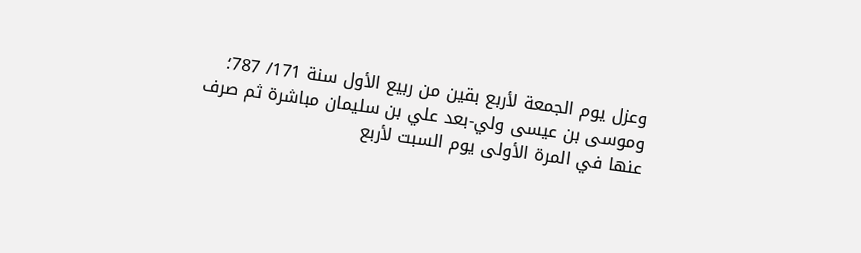وعزل يوم الجمعة لأربع بقين من ربيع الأول سنة 171/ 787؛ وموسى بن عيسى ولي-بعد علي بن سليمان مباشرة ثم صرف عنها في المرة الأولى يوم السبت لأربع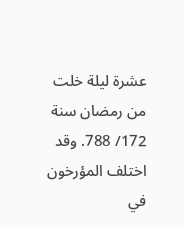عشرة ليلة خلت من رمضان سنة 172/ 788. وقد اختلف المؤرخون في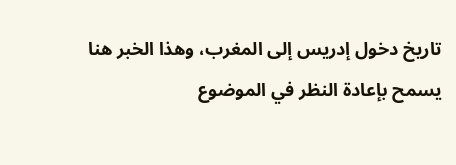تاريخ دخول إدريس إلى المغرب، وهذا الخبر هنا يسمح بإعادة النظر في الموضوع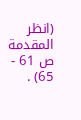(انظر المقدمة ص 61 - 65) .